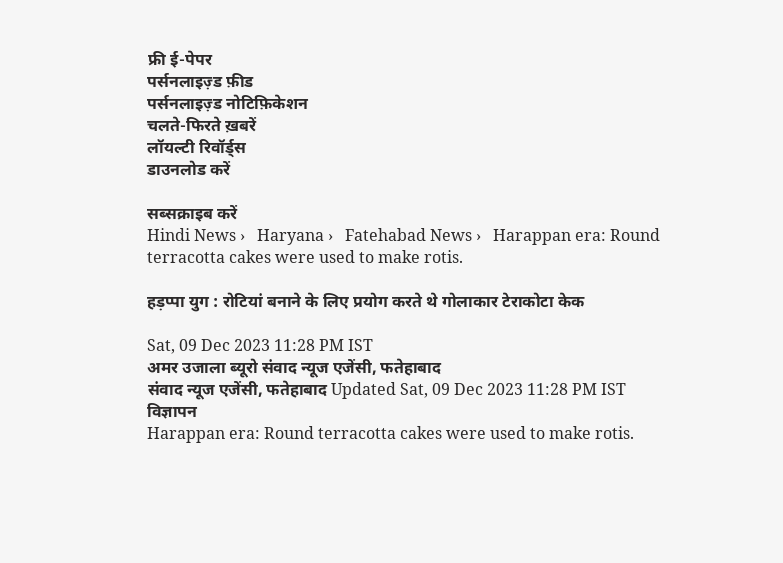फ्री ई-पेपर
पर्सनलाइज़्ड फ़ीड
पर्सनलाइज़्ड नोटिफ़िकेशन
चलते-फिरते ख़बरें
लॉयल्टी रिवॉर्ड्स
डाउनलोड करें

सब्सक्राइब करें
Hindi News ›   Haryana ›   Fatehabad News ›   Harappan era: Round terracotta cakes were used to make rotis.

हड़प्पा युग : रोटियां बनाने के लिए प्रयोग करते थे गोलाकार टेराकोटा केक

Sat, 09 Dec 2023 11:28 PM IST
अमर उजाला ब्यूरो संवाद न्यूज एजेंसी, फतेहाबाद
संवाद न्यूज एजेंसी, फतेहाबाद Updated Sat, 09 Dec 2023 11:28 PM IST
विज्ञापन
Harappan era: Round terracotta cakes were used to make rotis.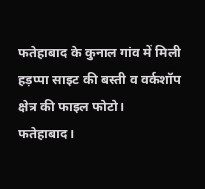फतेहाबाद के कुनाल गांव में मिली हड़प्पा साइट की बस्ती व वर्कशॉप क्षेत्र की फाइल फोटो।
फतेहाबाद।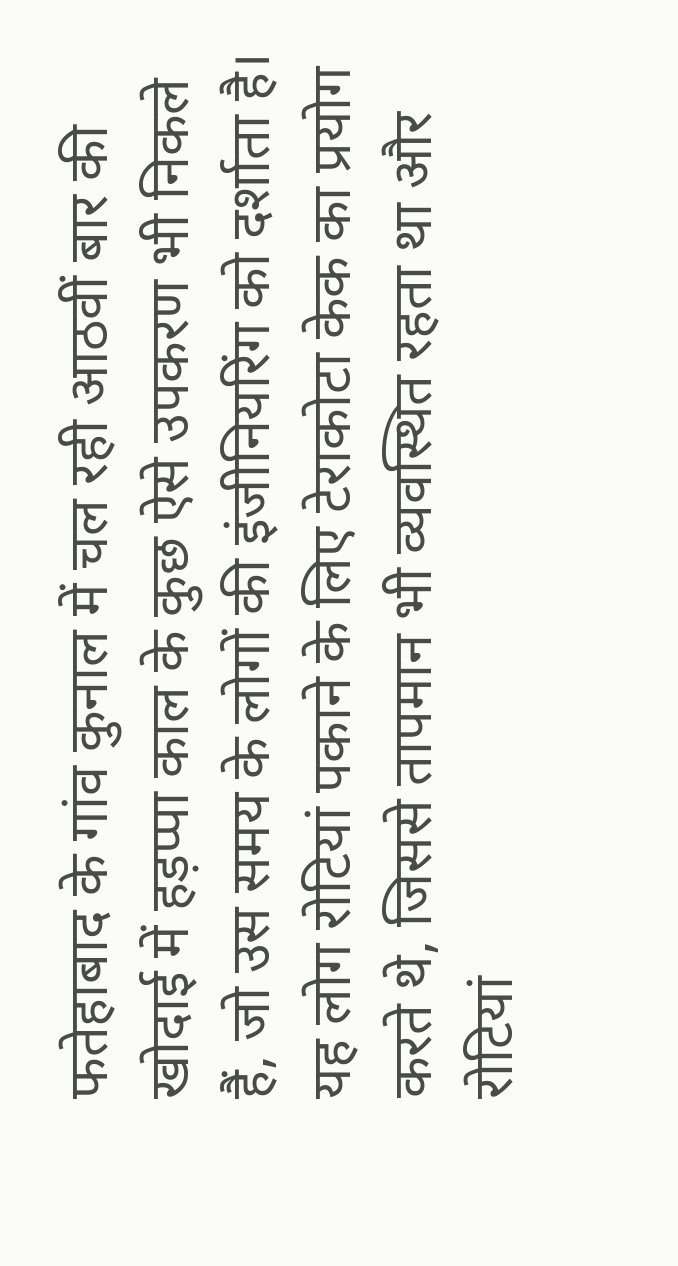फतेहाबाद के गांव कुनाल में चल रही आठवीं बार की खोदाई में हड़प्पा काल के कुछ ऐसे उपकरण भी निकले हैं, जो उस समय के लोगों की इंजीनियरिंग को दर्शाता है। यह लोग रोटियां पकाने के लिए टेराकोटा केक का प्रयोग करते थे, जिससे तापमान भी व्यवस्थित रहता था और रोटियां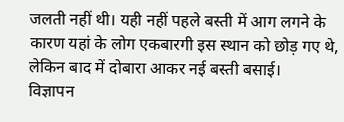जलती नहीं थी। यही नहीं पहले बस्ती में आग लगने के कारण यहां के लोग एकबारगी इस स्थान को छोड़ गए थे, लेकिन बाद में दोबारा आकर नई बस्ती बसाई।
विज्ञापन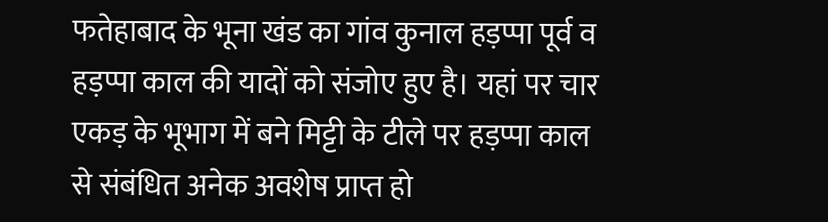फतेहाबाद के भूना खंड का गांव कुनाल हड़प्पा पूर्व व हड़प्पा काल की यादों को संजोए हुए है। यहां पर चार एकड़ के भूभाग में बने मिट्टी के टीले पर हड़प्पा काल से संबंधित अनेक अवशेष प्राप्त हो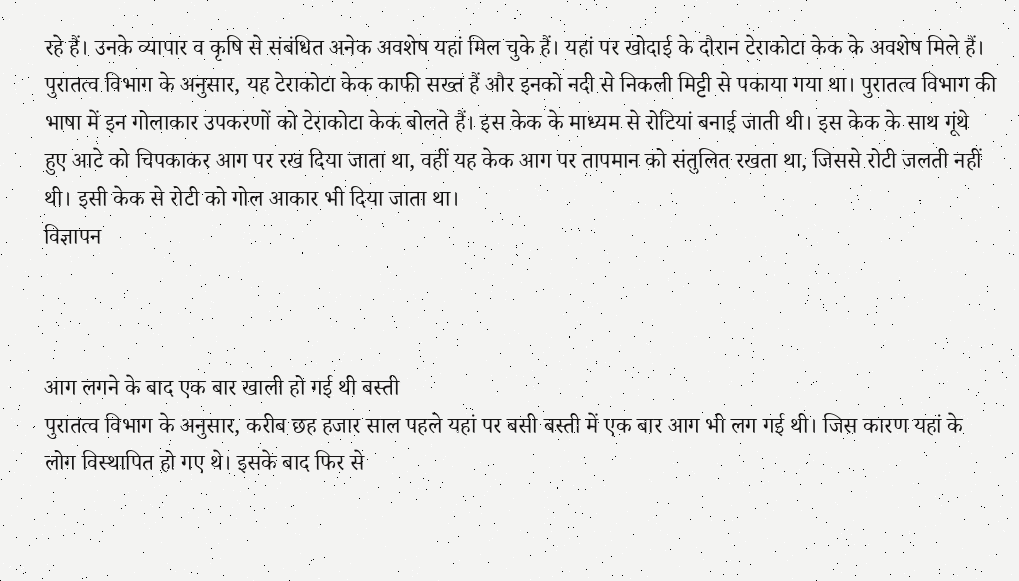रहे हैं। उनके व्यापार व कृषि से संबंधित अनेक अवशेष यहां मिल चुके हैं। यहां पर खोदाई के दौरान टेराकोटा केक के अवशेष मिले हैं। पुरातत्व विभाग के अनुसार, यह टेराकोटा केक काफी सख्त हैं और इनको नदी से निकली मिट्टी से पकाया गया था। पुरातत्व विभाग की भाषा में इन गोलाकार उपकरणों को टेराकोटा केक बोलते हैं। इस केक के माध्यम से रोटियां बनाई जाती थी। इस केक के साथ गूंथे हुए आटे को चिपकाकर आग पर रख दिया जाता था, वहीं यह केक आग पर तापमान को संतुलित रखता था, जिससे रोटी जलती नहीं थी। इसी केक से रोटी को गोल आकार भी दिया जाता था।
विज्ञापन



आग लगने के बाद एक बार खाली हो गई थी बस्ती
पुरातत्व विभाग के अनुसार, करीब छह हजार साल पहले यहां पर बसी बस्ती में एक बार आग भी लग गई थी। जिस कारण यहां के लोग विस्थापित हो गए थे। इसके बाद फिर से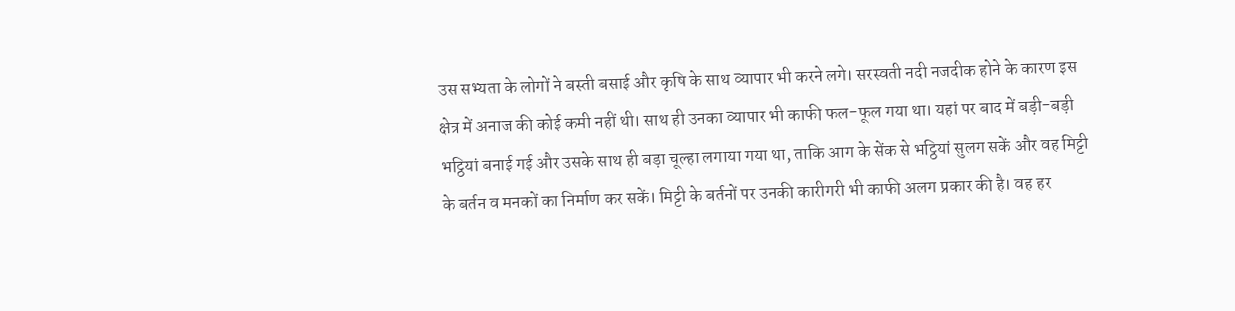उस सभ्यता के लोगों ने बस्ती बसाई और कृषि के साथ व्यापार भी करने लगे। सरस्वती नदी नजदीक होने के कारण इस क्षेत्र में अनाज की कोई कमी नहीं थी। साथ ही उनका व्यापार भी काफी फल-फूल गया था। यहां पर बाद में बड़ी-बड़ी भट्ठियां बनाई गई और उसके साथ ही बड़ा चूल्हा लगाया गया था, ताकि आग के सेंक से भट्ठियां सुलग सकें और वह मिट्टी के बर्तन व मनकों का निर्माण कर सकें। मिट्टी के बर्तनों पर उनकी कारीगरी भी काफी अलग प्रकार की है। वह हर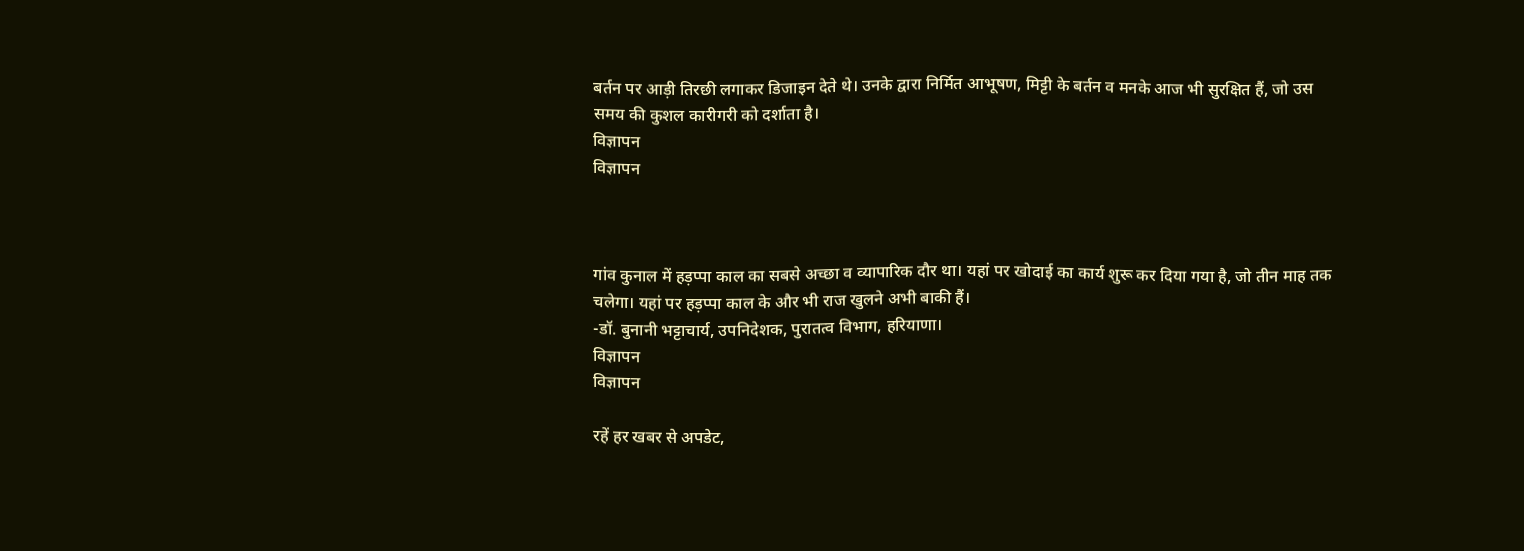बर्तन पर आड़ी तिरछी लगाकर डिजाइन देते थे। उनके द्वारा निर्मित आभूषण, मिट्टी के बर्तन व मनके आज भी सुरक्षित हैं, जो उस समय की कुशल कारीगरी को दर्शाता है।
विज्ञापन
विज्ञापन



गांव कुनाल में हड़प्पा काल का सबसे अच्छा व व्यापारिक दौर था। यहां पर खोदाई का कार्य शुरू कर दिया गया है, जो तीन माह तक चलेगा। यहां पर हड़प्पा काल के और भी राज खुलने अभी बाकी हैं।
-डॉ. बुनानी भट्टाचार्य, उपनिदेशक, पुरातत्व विभाग, हरियाणा।
विज्ञापन
विज्ञापन

रहें हर खबर से अपडेट,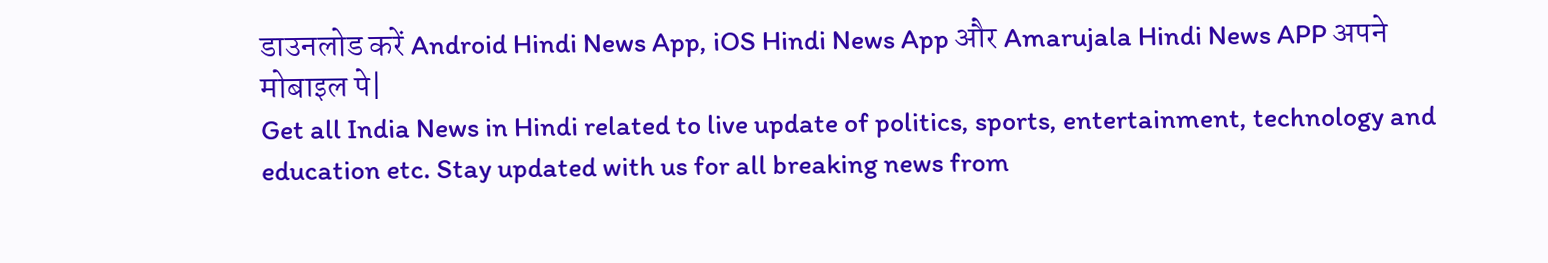डाउनलोड करें Android Hindi News App, iOS Hindi News App और Amarujala Hindi News APP अपने मोबाइल पे|
Get all India News in Hindi related to live update of politics, sports, entertainment, technology and education etc. Stay updated with us for all breaking news from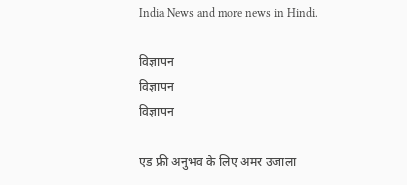India News and more news in Hindi.

विज्ञापन
विज्ञापन
विज्ञापन

एड फ्री अनुभव के लिए अमर उजाला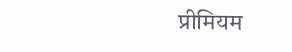प्रीमियम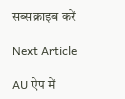सब्सक्राइब करें

Next Article

AU ऐप में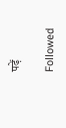पढ़ें

Followed